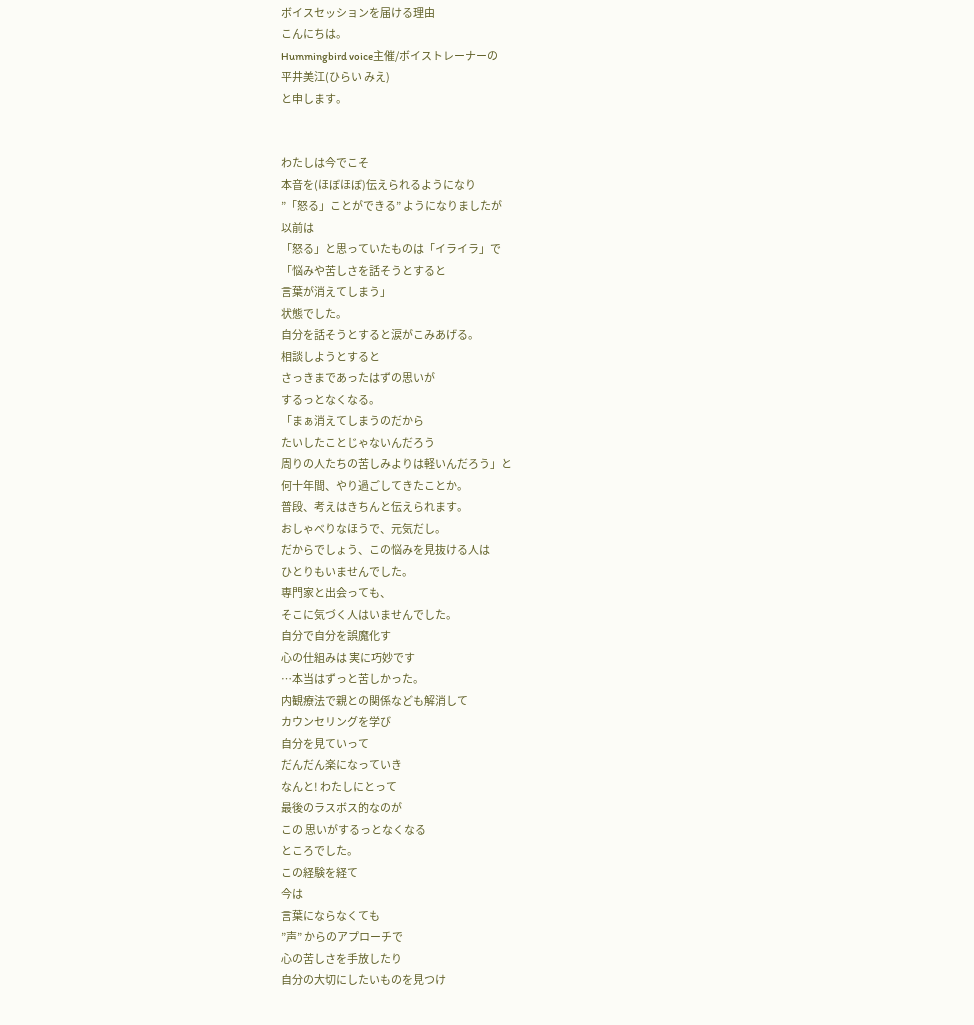ボイスセッションを届ける理由
こんにちは。
Hummingbird voice主催/ボイストレーナーの
平井美江(ひらい みえ)
と申します。


わたしは今でこそ
本音を(ほぼほぼ)伝えられるようになり
”「怒る」ことができる” ようになりましたが
以前は
「怒る」と思っていたものは「イライラ」で
「悩みや苦しさを話そうとすると
言葉が消えてしまう」
状態でした。
自分を話そうとすると涙がこみあげる。
相談しようとすると
さっきまであったはずの思いが
するっとなくなる。
「まぁ消えてしまうのだから
たいしたことじゃないんだろう
周りの人たちの苦しみよりは軽いんだろう」と
何十年間、やり過ごしてきたことか。
普段、考えはきちんと伝えられます。
おしゃべりなほうで、元気だし。
だからでしょう、この悩みを見抜ける人は
ひとりもいませんでした。
専門家と出会っても、
そこに気づく人はいませんでした。
自分で自分を誤魔化す
心の仕組みは 実に巧妙です
…本当はずっと苦しかった。
内観療法で親との関係なども解消して
カウンセリングを学び
自分を見ていって
だんだん楽になっていき
なんと! わたしにとって
最後のラスボス的なのが
この 思いがするっとなくなる
ところでした。
この経験を経て
今は
言葉にならなくても
”声” からのアプローチで
心の苦しさを手放したり
自分の大切にしたいものを見つけ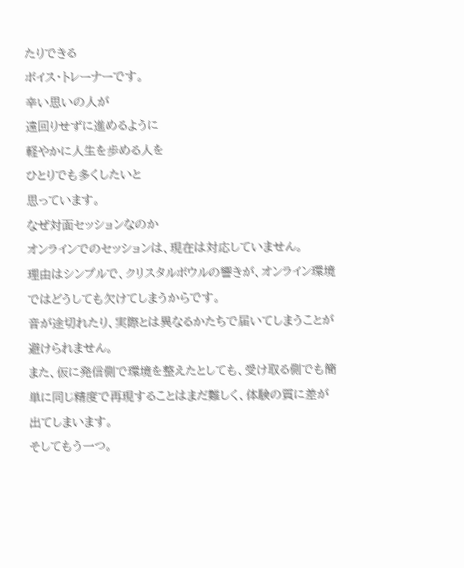たりできる
ボイス・トレーナーです。
辛い思いの人が
遠回りせずに進めるように
軽やかに人生を歩める人を
ひとりでも多くしたいと
思っています。
なぜ対面セッションなのか
オンラインでのセッションは、現在は対応していません。
理由はシンプルで、クリスタルボウルの響きが、オンライン環境ではどうしても欠けてしまうからです。
音が途切れたり、実際とは異なるかたちで届いてしまうことが避けられません。
また、仮に発信側で環境を整えたとしても、受け取る側でも簡単に同じ精度で再現することはまだ難しく、体験の質に差が出てしまいます。
そしてもう一つ。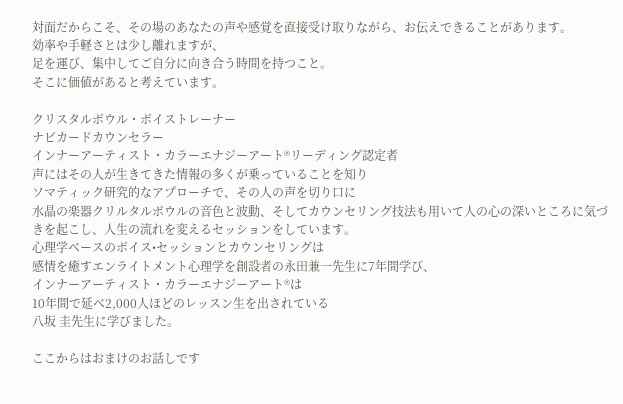対面だからこそ、その場のあなたの声や感覚を直接受け取りながら、お伝えできることがあります。
効率や手軽さとは少し離れますが、
足を運び、集中してご自分に向き合う時間を持つこと。
そこに価値があると考えています。

クリスタルボウル・ボイストレーナー
ナビカードカウンセラー
インナーアーティスト・カラーエナジーアート®リーディング認定者
声にはその人が生きてきた情報の多くが乗っていることを知り
ソマティック研究的なアプローチで、その人の声を切り口に
水晶の楽器クリルタルボウルの音色と波動、そしてカウンセリング技法も用いて人の心の深いところに気づきを起こし、人生の流れを変えるセッションをしています。
心理学ベースのボイス•セッションとカウンセリングは
感情を癒すエンライトメント心理学を創設者の永田兼一先生に7年間学び、
インナーアーティスト・カラーエナジーアート®は
10年間で延べ2,000人ほどのレッスン生を出されている
八坂 圭先生に学びました。

ここからはおまけのお話しです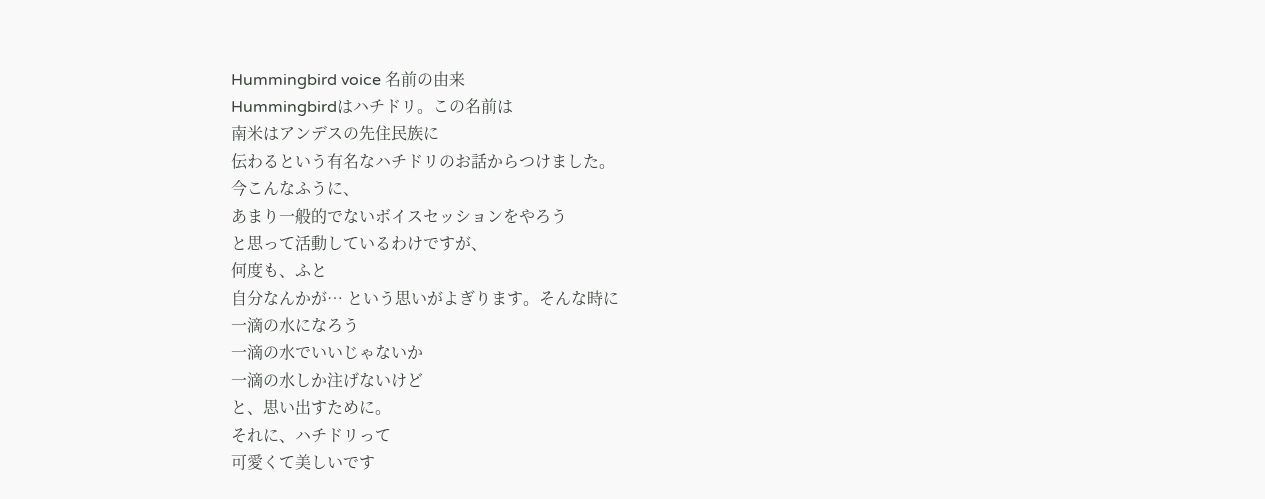Hummingbird voice 名前の由来
Hummingbirdはハチドリ。この名前は
南米はアンデスの先住民族に
伝わるという有名なハチドリのお話からつけました。
今こんなふうに、
あまり一般的でないボイスセッションをやろう
と思って活動しているわけですが、
何度も、ふと
自分なんかが… という思いがよぎります。そんな時に
一滴の水になろう
一滴の水でいいじゃないか
一滴の水しか注げないけど
と、思い出すために。
それに、ハチドリって
可愛くて美しいです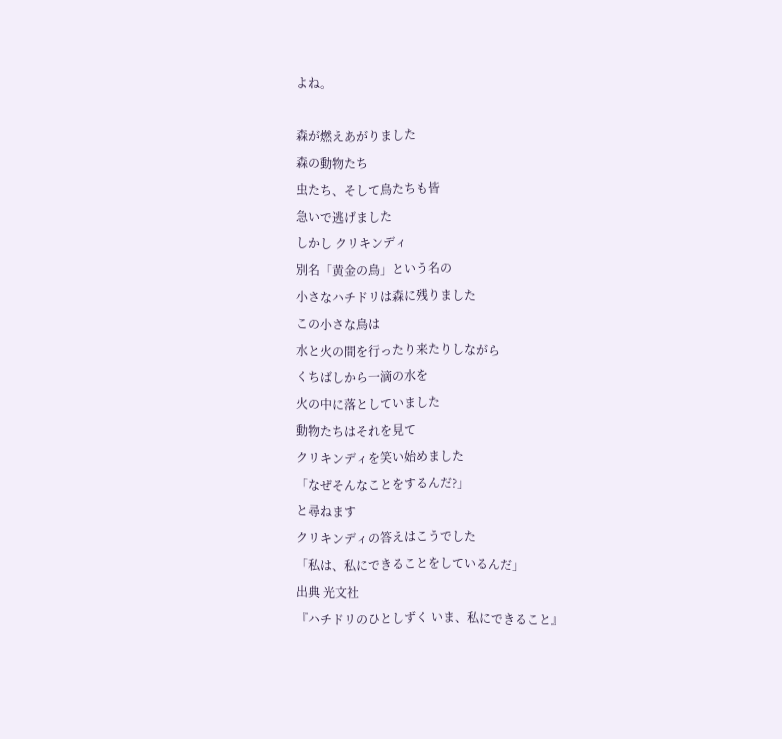よね。

森が燃えあがりました
森の動物たち
虫たち、そして鳥たちも皆
急いで逃げました
しかし クリキンディ
別名「黄金の鳥」という名の
小さなハチドリは森に残りました
この小さな鳥は
水と火の間を行ったり来たりしながら
くちばしから一滴の水を
火の中に落としていました
動物たちはそれを見て
クリキンディを笑い始めました
「なぜそんなことをするんだ?」
と尋ねます
クリキンディの答えはこうでした
「私は、私にできることをしているんだ」
出典 光文社
『ハチドリのひとしずく いま、私にできること』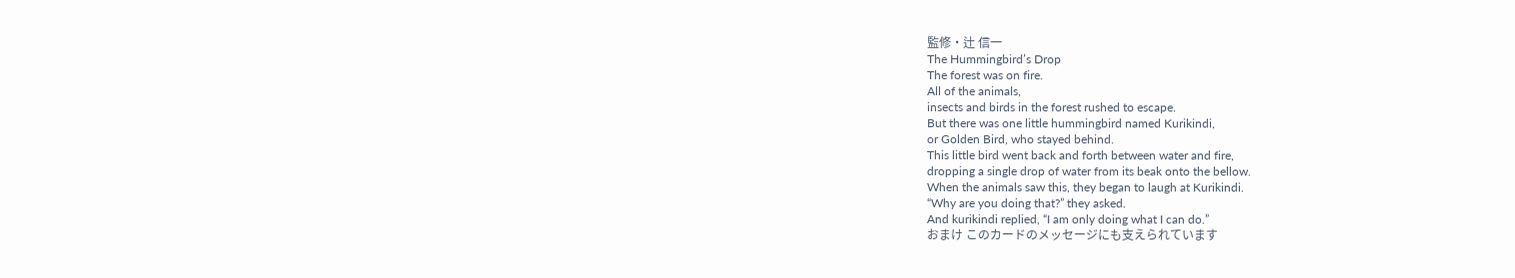監修・辻 信一
The Hummingbird’s Drop
The forest was on fire.
All of the animals,
insects and birds in the forest rushed to escape.
But there was one little hummingbird named Kurikindi,
or Golden Bird, who stayed behind.
This little bird went back and forth between water and fire,
dropping a single drop of water from its beak onto the bellow.
When the animals saw this, they began to laugh at Kurikindi.
“Why are you doing that?” they asked.
And kurikindi replied, “I am only doing what I can do.”
おまけ このカードのメッセージにも支えられています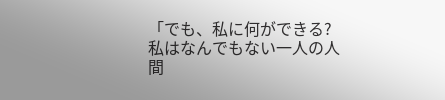「でも、私に何ができる?
私はなんでもない一人の人間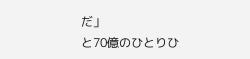だ」
と70億のひとりひ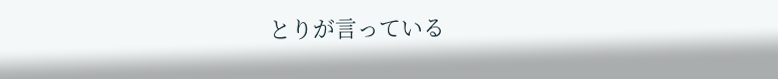とりが言っている